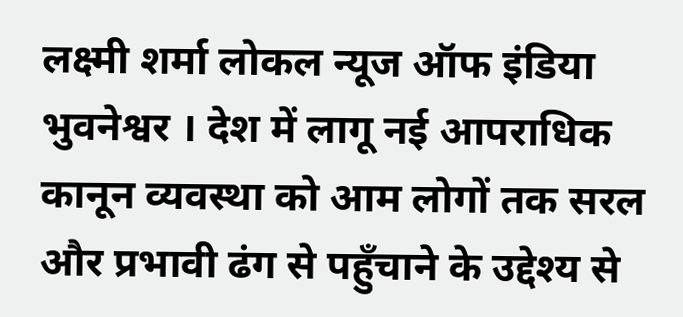लक्ष्मी शर्मा लोकल न्यूज ऑफ इंडिया
भुवनेश्वर । देश में लागू नई आपराधिक कानून व्यवस्था को आम लोगों तक सरल और प्रभावी ढंग से पहुँचाने के उद्देश्य से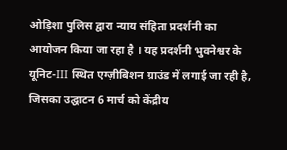ओड़िशा पुलिस द्वारा न्याय संहिता प्रदर्शनी का आयोजन किया जा रहा है । यह प्रदर्शनी भुवनेश्वर के यूनिट-III स्थित एग्ज़ीबिशन ग्राउंड में लगाई जा रही है, जिसका उद्घाटन 6 मार्च को केंद्रीय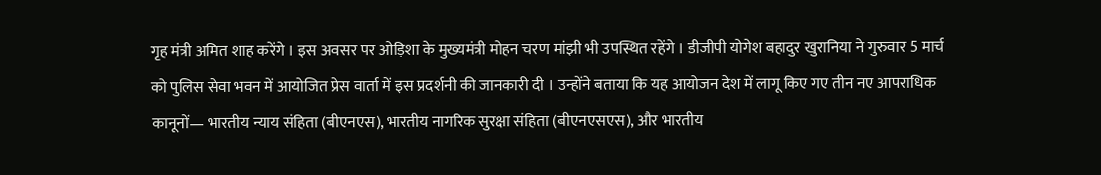गृह मंत्री अमित शाह करेंगे । इस अवसर पर ओड़िशा के मुख्यमंत्री मोहन चरण मांझी भी उपस्थित रहेंगे । डीजीपी योगेश बहादुर खुरानिया ने गुरुवार 5 मार्च को पुलिस सेवा भवन में आयोजित प्रेस वार्ता में इस प्रदर्शनी की जानकारी दी । उन्होंने बताया कि यह आयोजन देश में लागू किए गए तीन नए आपराधिक कानूनों— भारतीय न्याय संहिता (बीएनएस), भारतीय नागरिक सुरक्षा संहिता (बीएनएसएस), और भारतीय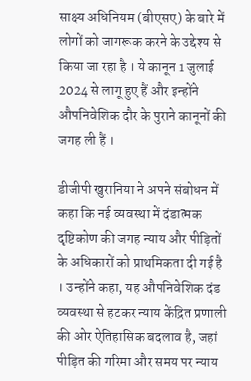साक्ष्य अधिनियम (बीएसए) के बारे में लोगों को जागरूक करने के उद्देश्य से किया जा रहा है । ये कानून 1 जुलाई 2024 से लागू हुए हैं और इन्होंने औपनिवेशिक दौर के पुराने कानूनों की जगह ली हैं ।

डीजीपी खुरानिया ने अपने संबोधन में कहा कि नई व्यवस्था में दंडात्मक दृष्टिकोण की जगह न्याय और पीड़ितों के अधिकारों को प्राथमिकता दी गई है । उन्होंने कहा, यह औपनिवेशिक दंड व्यवस्था से हटकर न्याय केंद्रित प्रणाली की ओर ऐतिहासिक बदलाव है, जहां पीड़ित की गरिमा और समय पर न्याय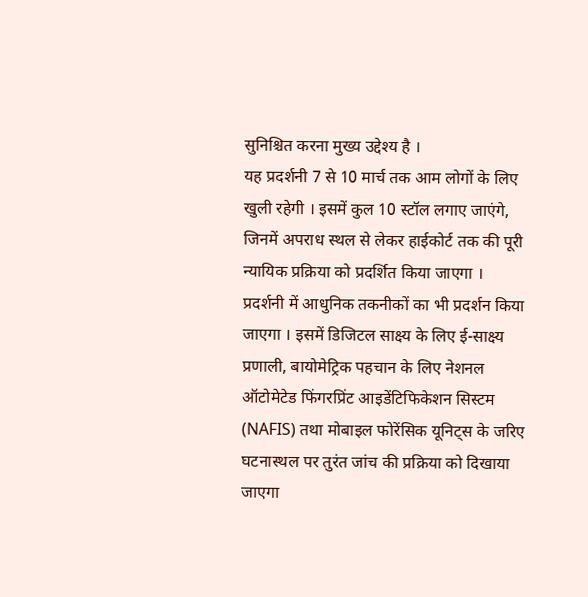सुनिश्चित करना मुख्य उद्देश्य है ।
यह प्रदर्शनी 7 से 10 मार्च तक आम लोगों के लिए खुली रहेगी । इसमें कुल 10 स्टॉल लगाए जाएंगे, जिनमें अपराध स्थल से लेकर हाईकोर्ट तक की पूरी न्यायिक प्रक्रिया को प्रदर्शित किया जाएगा ।
प्रदर्शनी में आधुनिक तकनीकों का भी प्रदर्शन किया जाएगा । इसमें डिजिटल साक्ष्य के लिए ई-साक्ष्य प्रणाली, बायोमेट्रिक पहचान के लिए नेशनल ऑटोमेटेड फिंगरप्रिंट आइडेंटिफिकेशन सिस्टम (NAFIS) तथा मोबाइल फोरेंसिक यूनिट्स के जरिए घटनास्थल पर तुरंत जांच की प्रक्रिया को दिखाया जाएगा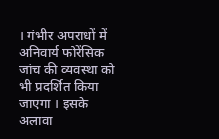। गंभीर अपराधों में अनिवार्य फोरेंसिक जांच की व्यवस्था को भी प्रदर्शित किया जाएगा । इसके अलावा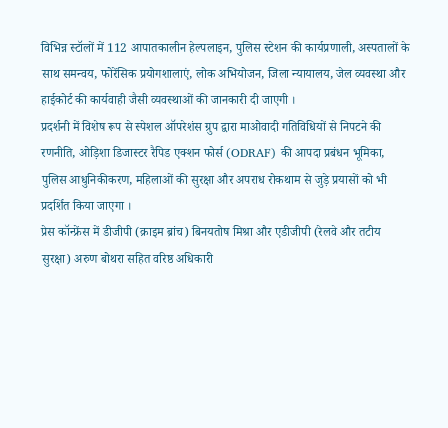विभिन्न स्टॉलों में 112 आपातकालीन हेल्पलाइन, पुलिस स्टेशन की कार्यप्रणाली, अस्पतालों के साथ समन्वय, फोरेंसिक प्रयोगशालाएं, लोक अभियोजन, जिला न्यायालय, जेल व्यवस्था और हाईकोर्ट की कार्यवाही जैसी व्यवस्थाओं की जानकारी दी जाएगी ।
प्रदर्शनी में विशेष रूप से स्पेशल ऑपरेशंस ग्रुप द्वारा माओवादी गतिविधियों से निपटने की रणनीति, ओड़िशा डिजास्टर रैपिड एक्शन फोर्स (ODRAF) की आपदा प्रबंधन भूमिका, पुलिस आधुनिकीकरण, महिलाओं की सुरक्षा और अपराध रोकथाम से जुड़े प्रयासों को भी प्रदर्शित किया जाएगा ।
प्रेस कॉन्फ्रेंस में डीजीपी (क्राइम ब्रांच) बिनयतोष मिश्रा और एडीजीपी (रेलवे और तटीय सुरक्षा) अरुण बोथरा सहित वरिष्ठ अधिकारी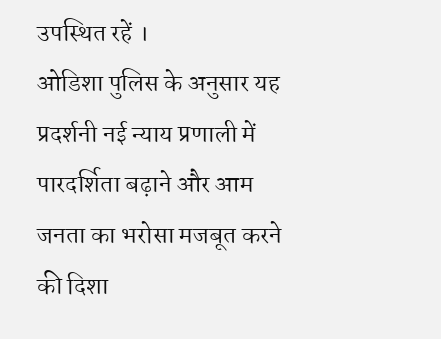उपस्थित रहें ।
ओडिशा पुलिस के अनुसार यह प्रदर्शनी नई न्याय प्रणाली में पारदर्शिता बढ़ाने और आम जनता का भरोसा मजबूत करने की दिशा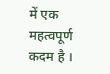में एक महत्वपूर्ण कदम है ।